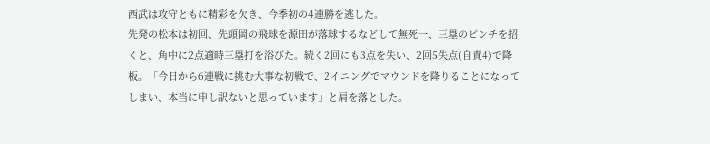西武は攻守ともに精彩を欠き、今季初の4連勝を逃した。
先発の松本は初回、先頭岡の飛球を源田が落球するなどして無死一、三塁のピンチを招くと、角中に2点適時三塁打を浴びた。続く2回にも3点を失い、2回5失点(自責4)で降板。「今日から6連戦に挑む大事な初戦で、2イニングでマウンドを降りることになってしまい、本当に申し訳ないと思っています」と肩を落とした。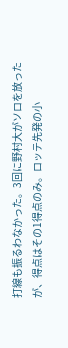打線も振るわなかった。3回に野村大がソロを放ったが、得点はその1得点のみ。ロッテ先発の小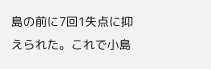島の前に7回1失点に抑えられた。これで小島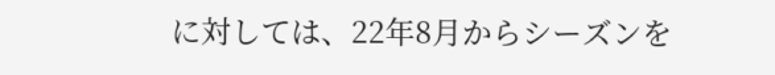に対しては、22年8月からシーズンを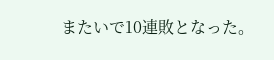またいで10連敗となった。